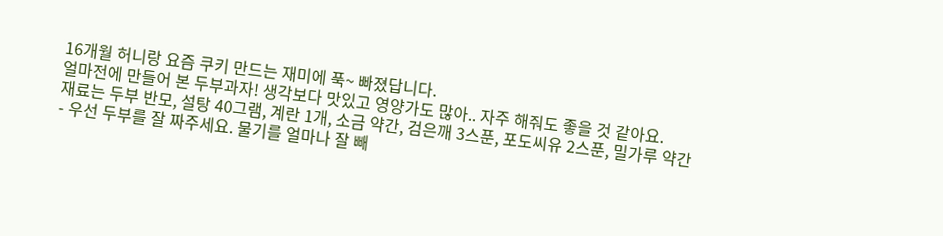16개월 허니랑 요즘 쿠키 만드는 재미에 푹~ 빠졌답니다.
얼마전에 만들어 본 두부과자! 생각보다 맛있고 영양가도 많아.. 자주 해줘도 좋을 것 같아요.
재료는 두부 반모, 설탕 40그램, 계란 1개, 소금 약간, 검은깨 3스푼, 포도씨유 2스푼, 밀가루 약간
- 우선 두부를 잘 짜주세요. 물기를 얼마나 잘 빼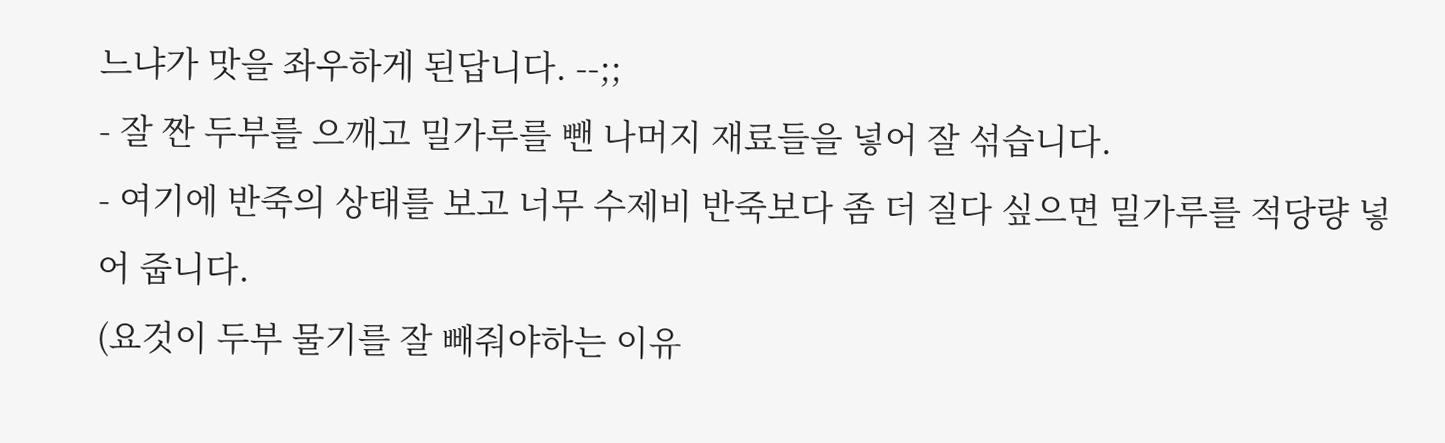느냐가 맛을 좌우하게 된답니다. --;;
- 잘 짠 두부를 으깨고 밀가루를 뺀 나머지 재료들을 넣어 잘 섞습니다.
- 여기에 반죽의 상태를 보고 너무 수제비 반죽보다 좀 더 질다 싶으면 밀가루를 적당량 넣어 줍니다.
(요것이 두부 물기를 잘 빼줘야하는 이유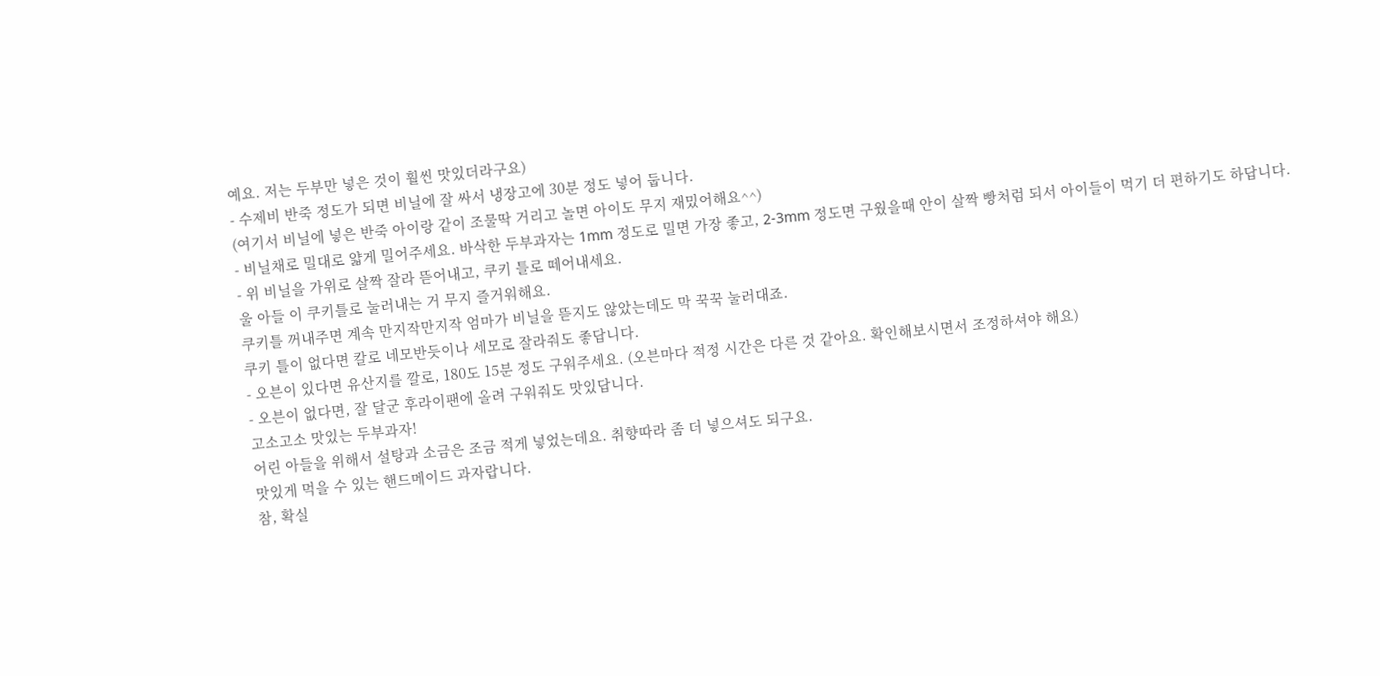예요. 저는 두부만 넣은 것이 훨씬 맛있더라구요)
- 수제비 반죽 정도가 되면 비닐에 잘 싸서 냉장고에 30분 정도 넣어 둡니다.
(여기서 비닐에 넣은 반죽 아이랑 같이 조물딱 거리고 놀면 아이도 무지 재밌어해요^^)
- 비닐채로 밀대로 얇게 밀어주세요. 바삭한 두부과자는 1mm 정도로 밀면 가장 좋고, 2-3mm 정도면 구웠을때 안이 살짝 빵처럼 되서 아이들이 먹기 더 편하기도 하답니다.
- 위 비닐을 가위로 살짝 잘라 뜯어내고, 쿠키 틀로 떼어내세요.
울 아들 이 쿠키틀로 눌러내는 거 무지 즐거워해요.
쿠키틀 꺼내주면 계속 만지작만지작 엄마가 비닐을 뜯지도 않았는데도 막 꾹꾹 눌러대죠.
쿠키 틀이 없다면 칼로 네모반듯이나 세모로 잘라줘도 좋답니다.
- 오븐이 있다면 유산지를 깔로, 180도 15분 정도 구워주세요. (오븐마다 적정 시간은 다른 것 같아요. 확인해보시면서 조정하셔야 해요)
- 오븐이 없다면, 잘 달군 후라이팬에 올려 구워줘도 맛있답니다.
고소고소 맛있는 두부과자!
어린 아들을 위해서 설탕과 소금은 조금 적게 넣었는데요. 취향따라 좀 더 넣으셔도 되구요.
맛있게 먹을 수 있는 핸드메이드 과자랍니다.
참, 확실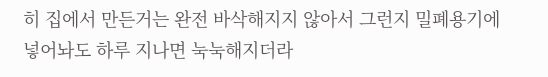히 집에서 만든거는 완전 바삭해지지 않아서 그런지 밀폐용기에 넣어놔도 하루 지나면 눅눅해지더라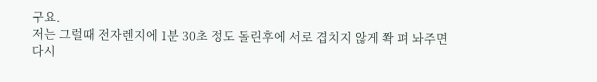구요.
저는 그럴때 전자렌지에 1분 30초 정도 돌린후에 서로 겹치지 않게 쫙 펴 놔주면 다시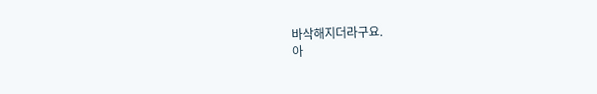바삭해지더라구요.
아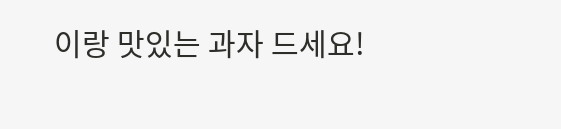이랑 맛있는 과자 드세요!